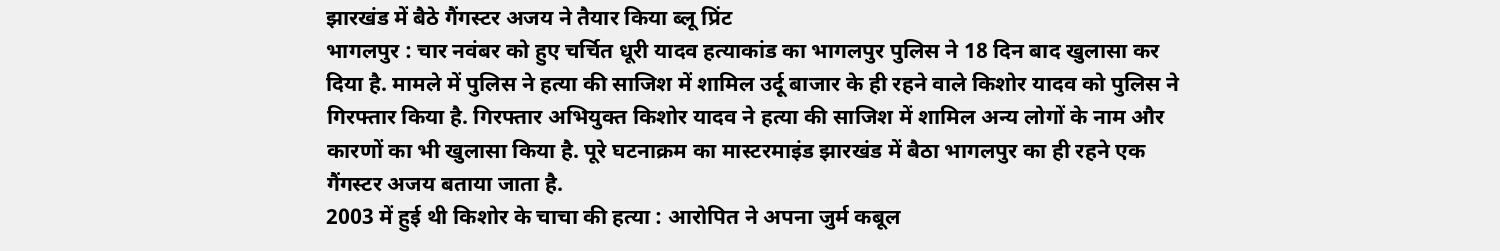झारखंड में बैठे गैंगस्टर अजय ने तैयार किया ब्लू प्रिंट
भागलपुर : चार नवंबर को हुए चर्चित धूरी यादव हत्याकांड का भागलपुर पुलिस ने 18 दिन बाद खुलासा कर दिया है. मामले में पुलिस ने हत्या की साजिश में शामिल उर्दू बाजार के ही रहने वाले किशोर यादव को पुलिस ने गिरफ्तार किया है. गिरफ्तार अभियुक्त किशोर यादव ने हत्या की साजिश में शामिल अन्य लोगों के नाम और कारणों का भी खुलासा किया है. पूरे घटनाक्रम का मास्टरमाइंड झारखंड में बैठा भागलपुर का ही रहने एक गैंगस्टर अजय बताया जाता है.
2003 में हुई थी किशोर के चाचा की हत्या : आरोपित ने अपना जुर्म कबूल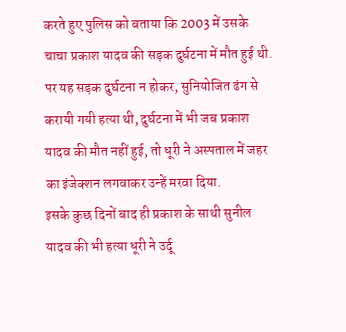करते हुए पुलिस को बताया कि 2003 में उसके चाचा प्रकाश यादव की सड़क दुर्घटना में मौत हुई थी. पर यह सड़क दुर्घटना न होकर, सुनियोजित ढंग से करायी गयी हत्या थी, दुर्घटना में भी जब प्रकाश यादव की मौत नहीं हुई, तो धूरी ने अस्पताल में जहर का इंजेक्शन लगवाकर उन्हें मरवा दिया.
इसके कुछ दिनों बाद ही प्रकाश के साथी सुनील यादव की भी हत्या धूरी ने उर्दू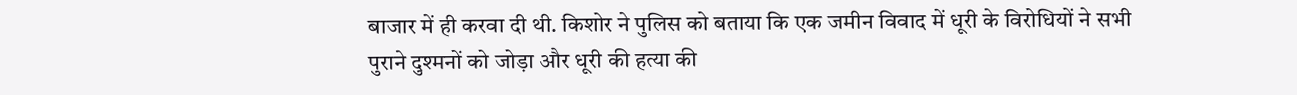बाजार में ही करवा दी थी. किशोर ने पुलिस को बताया कि एक जमीन विवाद में धूरी के विरोधियों ने सभी पुराने दुश्मनों को जोड़ा और धूरी की हत्या की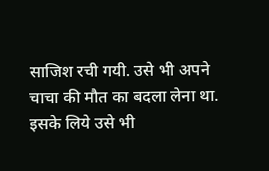साजिश रची गयी. उसे भी अपने चाचा की मौत का बदला लेना था. इसके लिये उसे भी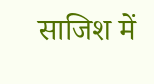साजिश में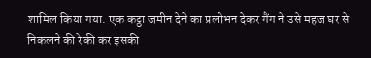शामिल किया गया. एक कट्ठा जमीन देने का प्रलोभन देकर गैंग ने उसे महज घर से निकलने की रेकी कर इसकी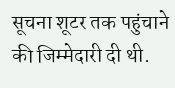सूचना शूटर तक पहुंचाने की जिम्मेदारी दी थी.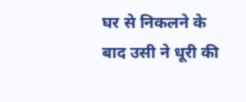घर से निकलने के बाद उसी ने धूरी की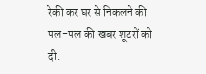रेकी कर घर से निकलने की पल-पल की खबर शूटरों को दी.